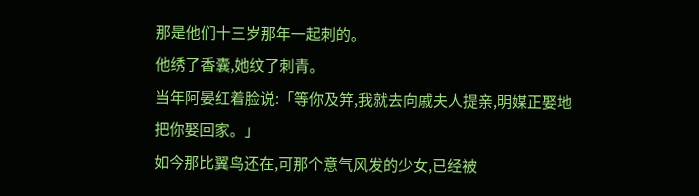那是他们十三岁那年一起刺的。
他绣了香囊,她纹了刺青。
当年阿晏红着脸说:「等你及笄,我就去向戚夫人提亲,明媒正娶地把你娶回家。」
如今那比翼鸟还在,可那个意气风发的少女,已经被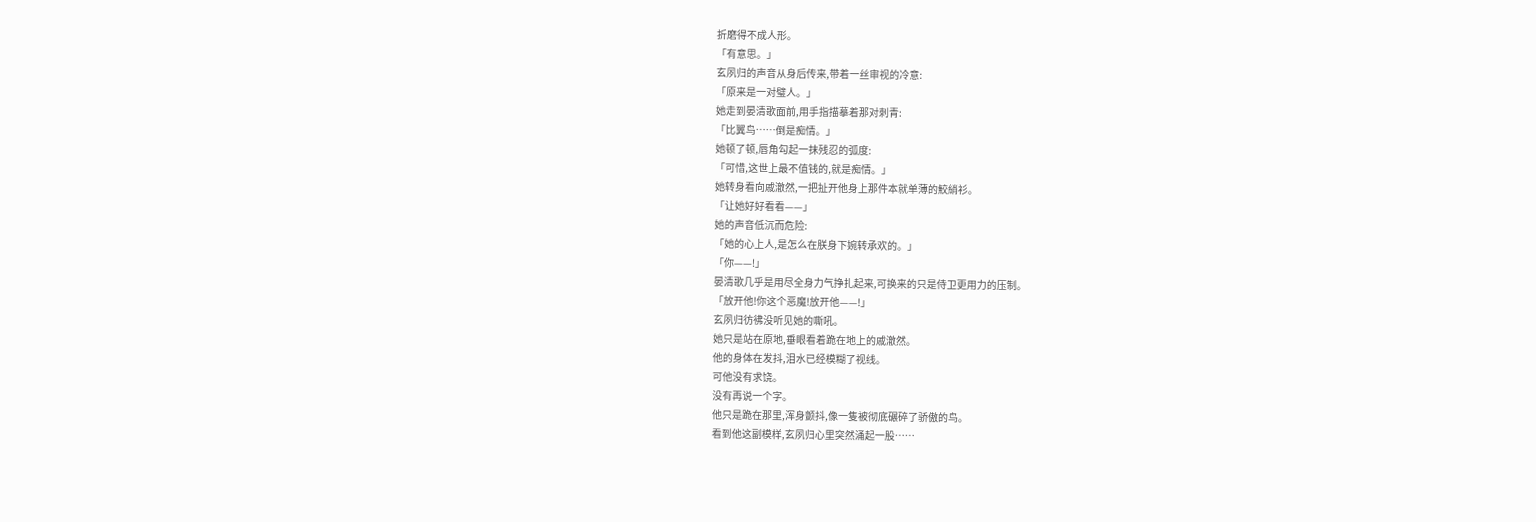折磨得不成人形。
「有意思。」
玄夙归的声音从身后传来,带着一丝审视的冷意:
「原来是一对璧人。」
她走到晏清歌面前,用手指描摹着那对刺青:
「比翼鸟……倒是痴情。」
她顿了顿,唇角勾起一抹残忍的弧度:
「可惜,这世上最不值钱的,就是痴情。」
她转身看向戚澈然,一把扯开他身上那件本就单薄的鮫綃衫。
「让她好好看看——」
她的声音低沉而危险:
「她的心上人,是怎么在朕身下婉转承欢的。」
「你——!」
晏清歌几乎是用尽全身力气挣扎起来,可换来的只是侍卫更用力的压制。
「放开他!你这个恶魔!放开他——!」
玄夙归彷彿没听见她的嘶吼。
她只是站在原地,垂眼看着跪在地上的戚澈然。
他的身体在发抖,泪水已经模糊了视线。
可他没有求饶。
没有再说一个字。
他只是跪在那里,浑身颤抖,像一隻被彻底碾碎了骄傲的鸟。
看到他这副模样,玄夙归心里突然涌起一股……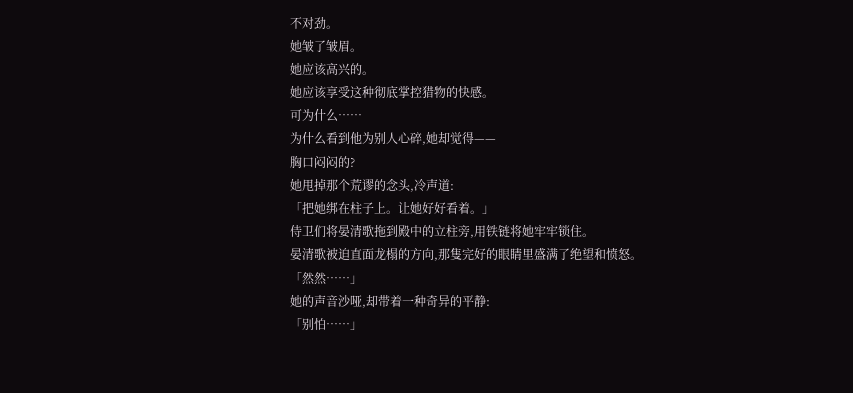不对劲。
她皱了皱眉。
她应该高兴的。
她应该享受这种彻底掌控猎物的快感。
可为什么……
为什么看到他为别人心碎,她却觉得——
胸口闷闷的?
她甩掉那个荒谬的念头,冷声道:
「把她绑在柱子上。让她好好看着。」
侍卫们将晏清歌拖到殿中的立柱旁,用铁链将她牢牢锁住。
晏清歌被迫直面龙榻的方向,那隻完好的眼睛里盛满了绝望和愤怒。
「然然……」
她的声音沙哑,却带着一种奇异的平静:
「别怕……」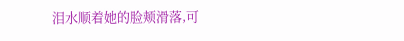泪水顺着她的脸颊滑落,可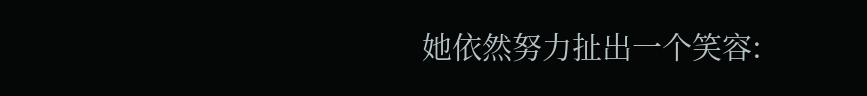她依然努力扯出一个笑容: